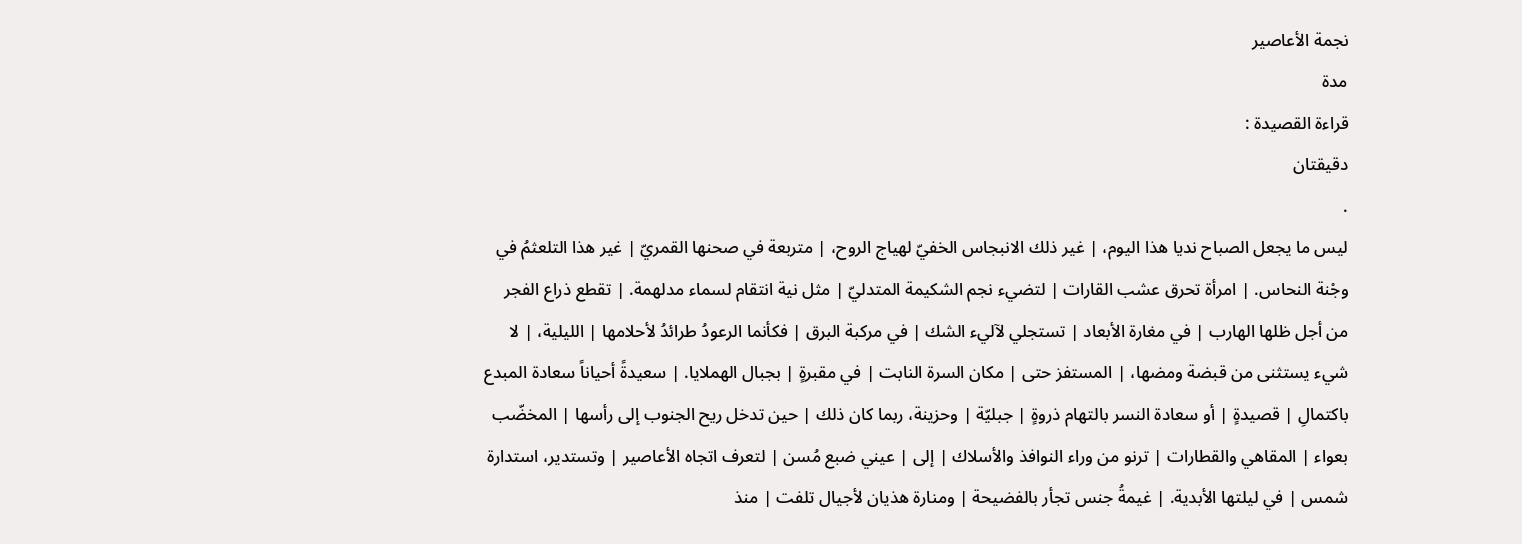نجمة الأعاصير
مدة
قراءة القصيدة :
دقيقتان
.
ليس ما يجعل الصباح نديا هذا اليوم، | غير ذلك الانبجاس الخفيّ لهياج الروح، | متربعة في صحنها القمريّ | غير هذا التلعثمُ في وجْنة النحاس. | امرأة تحرق عشب القارات | لتضيء نجم الشكيمة المتدليّ | مثل نية انتقام لسماء مدلهمة. | تقطع ذراع الفجر من أجل ظلها الهارب | في مغارة الأبعاد | تستجلي لآليء الشك | في مركبة البرق | فكأنما الرعودُ طرائدُ لأحلامها | الليلية، | لا شيء يستثنى من قبضة ومضها، | المستفز حتى | مكان السرة النابت | في مقبرةٍ | بجبال الهملايا. | سعيدةً أحياناً سعادة المبدع باكتمالِ | قصيدةٍ | أو سعادة النسر بالتهام ذروةٍ | جبليّة | وحزينة، ربما كان ذلك | حين تدخل ريح الجنوب إلى رأسها | المخضّب بعواء | المقاهي والقطارات | ترنو من وراء النوافذ والأسلاك | إلى | عيني ضبع مُسن | لتعرف اتجاه الأعاصير | وتستدير، استدارة شمس | في ليلتها الأبدية. | غيمةُ جنس تجأر بالفضيحة | ومنارة هذيان لأجيال تلفت | منذ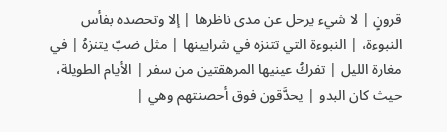قرونٍ | لا شيء يرحل عن مدى ناظرها | إلا وتحصده بفأس النبوءة، | النبوءة التي تتنزه في شرايينها | مثل ضبّ يتنزهُ | في مغارة الليل | تفركُ عينيها المرهقتين من سفر | الأيام الطويلة، حيث كان البدو | يحدَّقون فوق أحصنتهم وهي |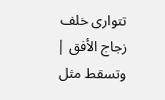تتوارى خلف زجاج الأفق | وتسقط مثل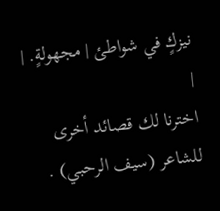نيزكٍ في شواطئ | مجهولةٍ. | |
اخترنا لك قصائد أخرى للشاعر (سيف الرحبي) .